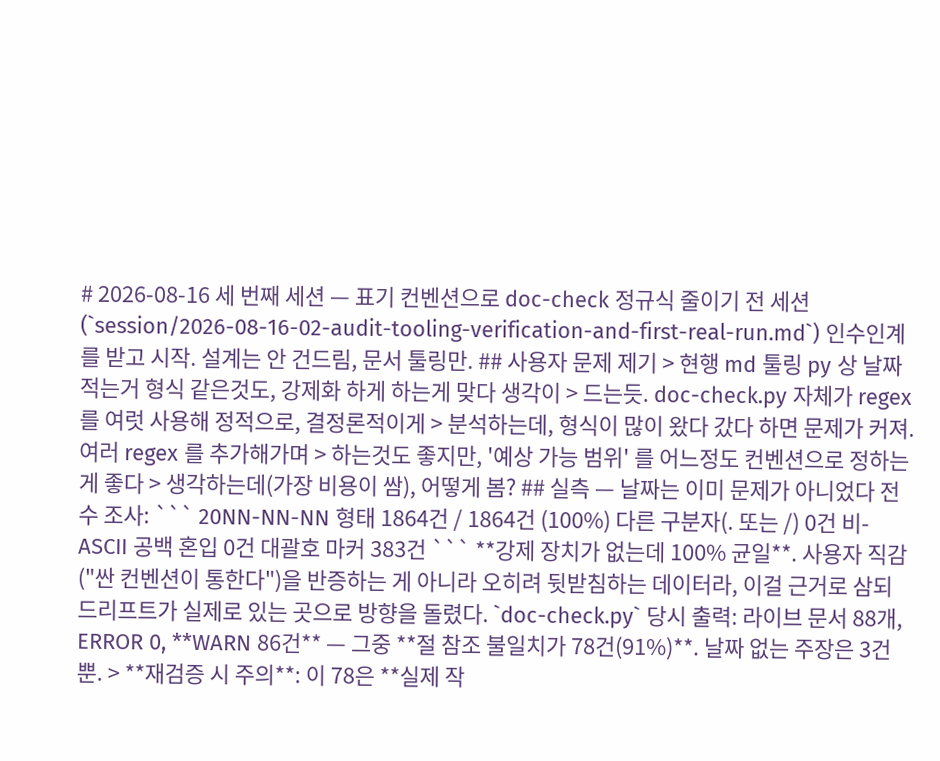# 2026-08-16 세 번째 세션 — 표기 컨벤션으로 doc-check 정규식 줄이기 전 세션(`session/2026-08-16-02-audit-tooling-verification-and-first-real-run.md`) 인수인계를 받고 시작. 설계는 안 건드림, 문서 툴링만. ## 사용자 문제 제기 > 현행 md 툴링 py 상 날짜 적는거 형식 같은것도, 강제화 하게 하는게 맞다 생각이 > 드는듯. doc-check.py 자체가 regex 를 여럿 사용해 정적으로, 결정론적이게 > 분석하는데, 형식이 많이 왔다 갔다 하면 문제가 커져. 여러 regex 를 추가해가며 > 하는것도 좋지만, '예상 가능 범위' 를 어느정도 컨벤션으로 정하는게 좋다 > 생각하는데(가장 비용이 쌈), 어떻게 봄? ## 실측 — 날짜는 이미 문제가 아니었다 전수 조사: ``` 20NN-NN-NN 형태 1864건 / 1864건 (100%) 다른 구분자(. 또는 /) 0건 비-ASCII 공백 혼입 0건 대괄호 마커 383건 ``` **강제 장치가 없는데 100% 균일**. 사용자 직감("싼 컨벤션이 통한다")을 반증하는 게 아니라 오히려 뒷받침하는 데이터라, 이걸 근거로 삼되 드리프트가 실제로 있는 곳으로 방향을 돌렸다. `doc-check.py` 당시 출력: 라이브 문서 88개, ERROR 0, **WARN 86건** — 그중 **절 참조 불일치가 78건(91%)**. 날짜 없는 주장은 3건뿐. > **재검증 시 주의**: 이 78은 **실제 작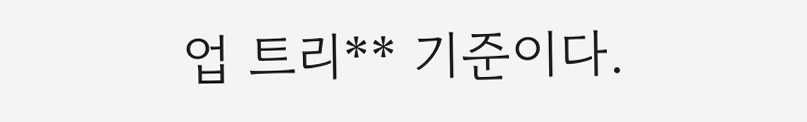업 트리** 기준이다.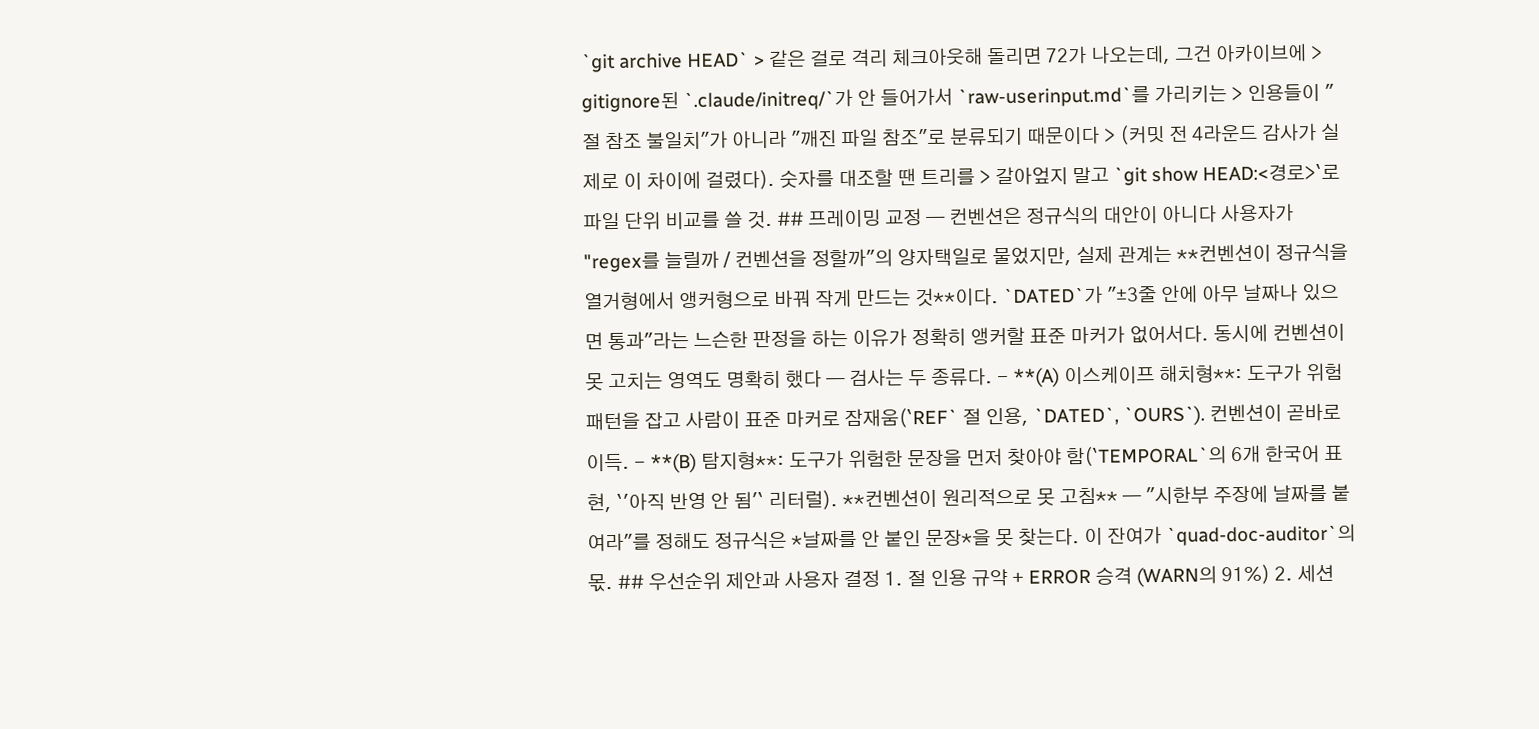`git archive HEAD` > 같은 걸로 격리 체크아웃해 돌리면 72가 나오는데, 그건 아카이브에 > gitignore된 `.claude/initreq/`가 안 들어가서 `raw-userinput.md`를 가리키는 > 인용들이 "절 참조 불일치"가 아니라 "깨진 파일 참조"로 분류되기 때문이다 > (커밋 전 4라운드 감사가 실제로 이 차이에 걸렸다). 숫자를 대조할 땐 트리를 > 갈아엎지 말고 `git show HEAD:<경로>`로 파일 단위 비교를 쓸 것. ## 프레이밍 교정 — 컨벤션은 정규식의 대안이 아니다 사용자가 "regex를 늘릴까 / 컨벤션을 정할까"의 양자택일로 물었지만, 실제 관계는 **컨벤션이 정규식을 열거형에서 앵커형으로 바꿔 작게 만드는 것**이다. `DATED`가 "±3줄 안에 아무 날짜나 있으면 통과"라는 느슨한 판정을 하는 이유가 정확히 앵커할 표준 마커가 없어서다. 동시에 컨벤션이 못 고치는 영역도 명확히 했다 — 검사는 두 종류다. - **(A) 이스케이프 해치형**: 도구가 위험 패턴을 잡고 사람이 표준 마커로 잠재움(`REF` 절 인용, `DATED`, `OURS`). 컨벤션이 곧바로 이득. - **(B) 탐지형**: 도구가 위험한 문장을 먼저 찾아야 함(`TEMPORAL`의 6개 한국어 표현, `'아직 반영 안 됨'` 리터럴). **컨벤션이 원리적으로 못 고침** — "시한부 주장에 날짜를 붙여라"를 정해도 정규식은 *날짜를 안 붙인 문장*을 못 찾는다. 이 잔여가 `quad-doc-auditor`의 몫. ## 우선순위 제안과 사용자 결정 1. 절 인용 규약 + ERROR 승격 (WARN의 91%) 2. 세션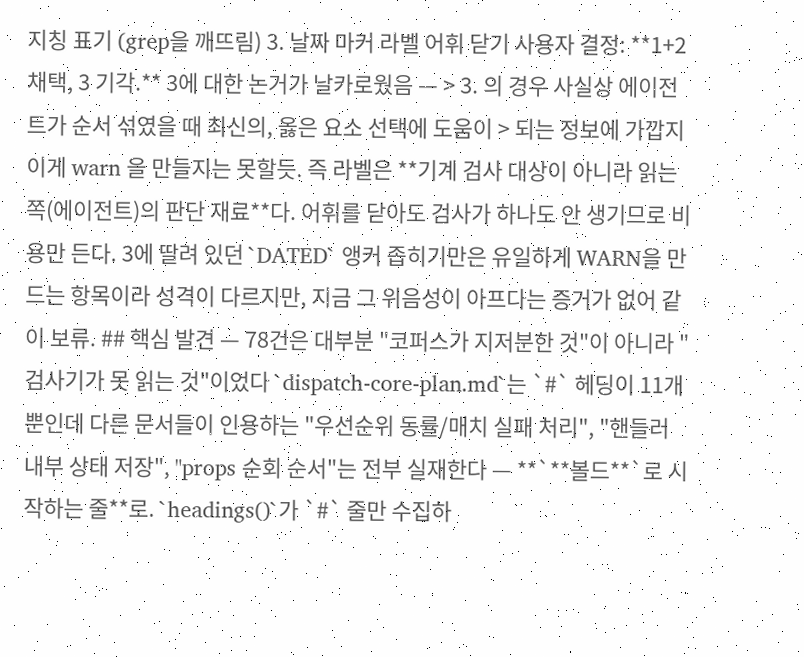지칭 표기 (grep을 깨뜨림) 3. 날짜 마커 라벨 어휘 닫기 사용자 결정: **1+2 채택, 3 기각.** 3에 대한 논거가 날카로웠음 — > 3. 의 경우 사실상 에이전트가 순서 섞였을 때 최신의, 옳은 요소 선택에 도움이 > 되는 정보에 가깝지 이게 warn 을 만들지는 못할듯. 즉 라벨은 **기계 검사 대상이 아니라 읽는 쪽(에이전트)의 판단 재료**다. 어휘를 닫아도 검사가 하나도 안 생기므로 비용만 든다. 3에 딸려 있던 `DATED` 앵커 좁히기만은 유일하게 WARN을 만드는 항목이라 성격이 다르지만, 지금 그 위음성이 아프다는 증거가 없어 같이 보류. ## 핵심 발견 — 78건은 대부분 "코퍼스가 지저분한 것"이 아니라 "검사기가 못 읽는 것"이었다 `dispatch-core-plan.md`는 `#` 헤딩이 11개뿐인데 다른 문서들이 인용하는 "우선순위 동률/매치 실패 처리", "핸들러 내부 상태 저장", "props 순회 순서"는 전부 실재한다 — **`**볼드**`로 시작하는 줄**로. `headings()`가 `#` 줄만 수집하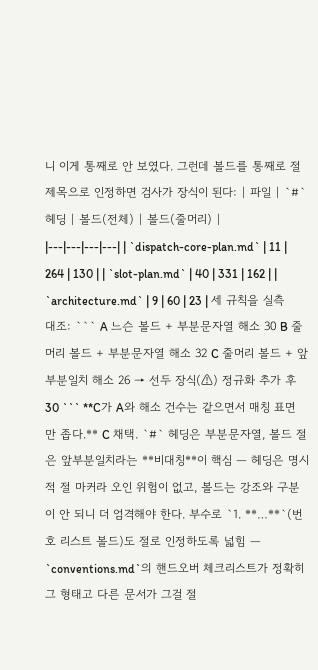니 이게 통째로 안 보였다. 그런데 볼드를 통째로 절 제목으로 인정하면 검사가 장식이 된다: | 파일 | `#` 헤딩 | 볼드(전체) | 볼드(줄머리) | |---|---|---|---| | `dispatch-core-plan.md` | 11 | 264 | 130 | | `slot-plan.md` | 40 | 331 | 162 | | `architecture.md` | 9 | 60 | 23 | 세 규칙을 실측 대조: ``` A 느슨 볼드 + 부분문자열 해소 30 B 줄머리 볼드 + 부분문자열 해소 32 C 줄머리 볼드 + 앞부분일치 해소 26 → 선두 장식(⚠) 정규화 추가 후 30 ``` **C가 A와 해소 건수는 같으면서 매칭 표면만 좁다.** C 채택. `#` 헤딩은 부분문자열, 볼드 절은 앞부분일치라는 **비대칭**이 핵심 — 헤딩은 명시적 절 마커라 오인 위험이 없고, 볼드는 강조와 구분이 안 되니 더 엄격해야 한다. 부수로 `1. **…**`(번호 리스트 볼드)도 절로 인정하도록 넓힘 — `conventions.md`의 핸드오버 체크리스트가 정확히 그 형태고 다른 문서가 그걸 절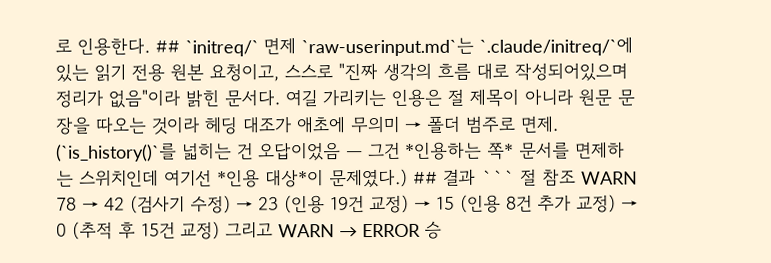로 인용한다. ## `initreq/` 면제 `raw-userinput.md`는 `.claude/initreq/`에 있는 읽기 전용 원본 요청이고, 스스로 "진짜 생각의 흐름 대로 작성되어있으며 정리가 없음"이라 밝힌 문서다. 여길 가리키는 인용은 절 제목이 아니라 원문 문장을 따오는 것이라 헤딩 대조가 애초에 무의미 → 폴더 범주로 면제. (`is_history()`를 넓히는 건 오답이었음 — 그건 *인용하는 쪽* 문서를 면제하는 스위치인데 여기선 *인용 대상*이 문제였다.) ## 결과 ``` 절 참조 WARN 78 → 42 (검사기 수정) → 23 (인용 19건 교정) → 15 (인용 8건 추가 교정) → 0 (추적 후 15건 교정) 그리고 WARN → ERROR 승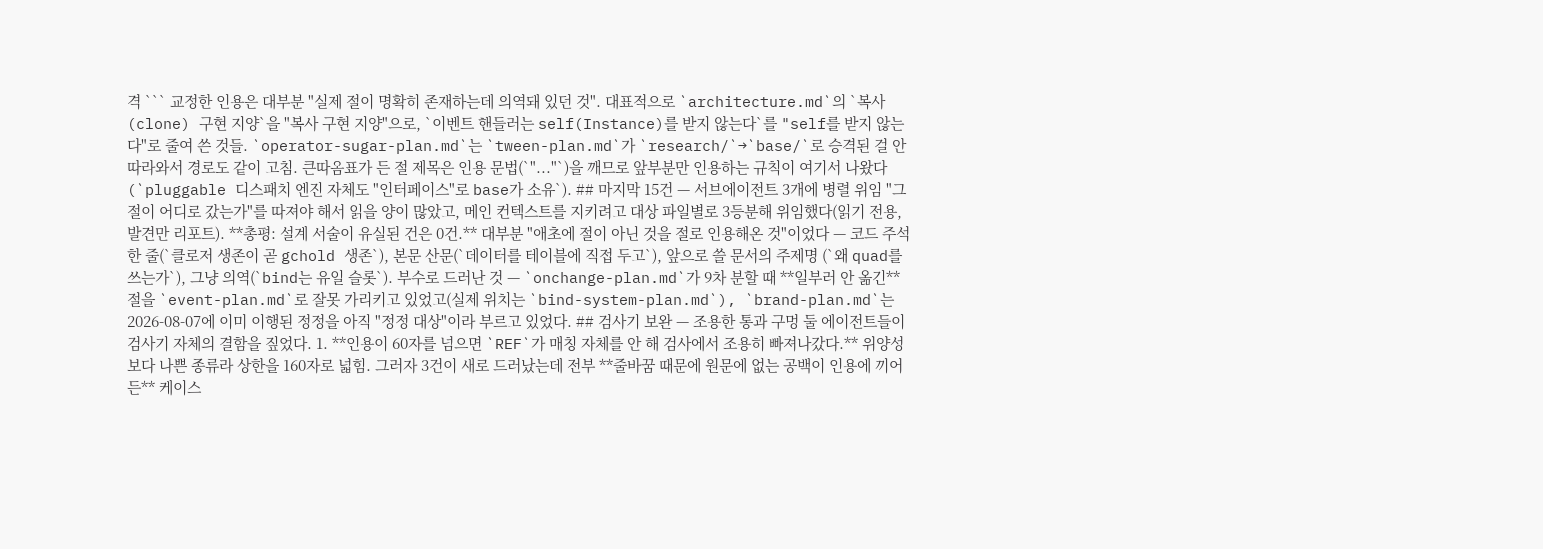격 ``` 교정한 인용은 대부분 "실제 절이 명확히 존재하는데 의역돼 있던 것". 대표적으로 `architecture.md`의 `복사(clone) 구현 지양`을 "복사 구현 지양"으로, `이벤트 핸들러는 self(Instance)를 받지 않는다`를 "self를 받지 않는다"로 줄여 쓴 것들. `operator-sugar-plan.md`는 `tween-plan.md`가 `research/`→`base/`로 승격된 걸 안 따라와서 경로도 같이 고침. 큰따옴표가 든 절 제목은 인용 문법(`"..."`)을 깨므로 앞부분만 인용하는 규칙이 여기서 나왔다(`pluggable 디스패치 엔진 자체도 "인터페이스"로 base가 소유`). ## 마지막 15건 — 서브에이전트 3개에 병렬 위임 "그 절이 어디로 갔는가"를 따져야 해서 읽을 양이 많았고, 메인 컨텍스트를 지키려고 대상 파일별로 3등분해 위임했다(읽기 전용, 발견만 리포트). **총평: 설계 서술이 유실된 건은 0건.** 대부분 "애초에 절이 아닌 것을 절로 인용해온 것"이었다 — 코드 주석 한 줄(`클로저 생존이 곧 gchold 생존`), 본문 산문(`데이터를 테이블에 직접 두고`), 앞으로 쓸 문서의 주제명 (`왜 quad를 쓰는가`), 그냥 의역(`bind는 유일 슬롯`). 부수로 드러난 것 — `onchange-plan.md`가 9차 분할 때 **일부러 안 옮긴** 절을 `event-plan.md`로 잘못 가리키고 있었고(실제 위치는 `bind-system-plan.md`), `brand-plan.md`는 2026-08-07에 이미 이행된 정정을 아직 "정정 대상"이라 부르고 있었다. ## 검사기 보완 — 조용한 통과 구멍 둘 에이전트들이 검사기 자체의 결함을 짚었다. 1. **인용이 60자를 넘으면 `REF`가 매칭 자체를 안 해 검사에서 조용히 빠져나갔다.** 위양성보다 나쁜 종류라 상한을 160자로 넓힘. 그러자 3건이 새로 드러났는데 전부 **줄바꿈 때문에 원문에 없는 공백이 인용에 끼어든** 케이스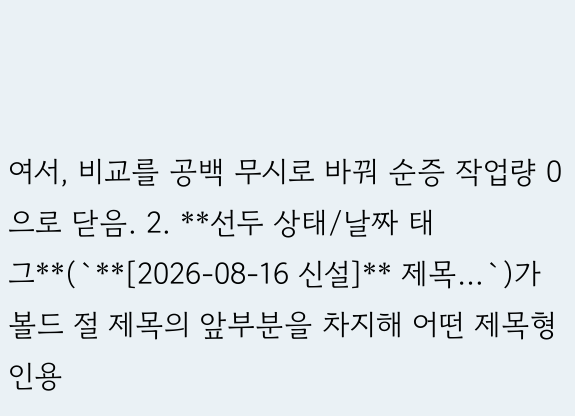여서, 비교를 공백 무시로 바꿔 순증 작업량 0으로 닫음. 2. **선두 상태/날짜 태그**(`**[2026-08-16 신설]** 제목…`)가 볼드 절 제목의 앞부분을 차지해 어떤 제목형 인용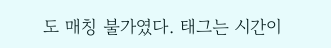도 매칭 불가였다. 태그는 시간이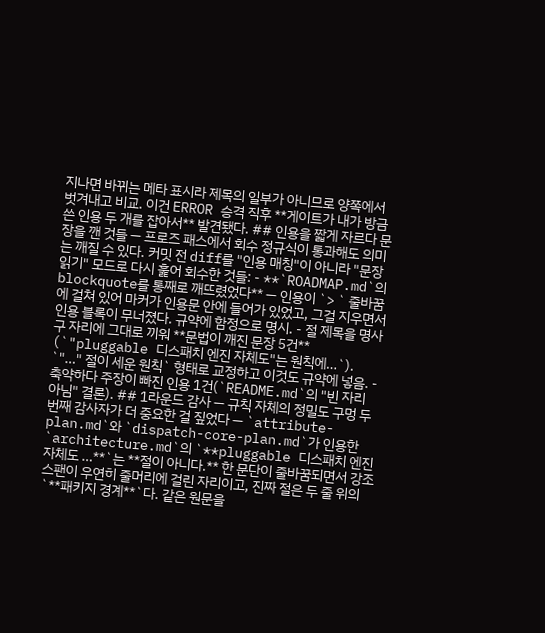지나면 바뀌는 메타 표시라 제목의 일부가 아니므로 양쪽에서 벗겨내고 비교. 이건 ERROR 승격 직후 **게이트가 내가 방금 쓴 인용 두 개를 잡아서** 발견됐다. ## 인용을 짧게 자르다 문장을 깬 것들 — 프로즈 패스에서 회수 정규식이 통과해도 의미는 깨질 수 있다. 커밋 전 diff를 "인용 매칭"이 아니라 "문장 읽기" 모드로 다시 훑어 회수한 것들: - **`ROADMAP.md`의 blockquote를 통째로 깨뜨렸었다** — 인용이 `> ` 줄바꿈에 걸쳐 있어 마커가 인용문 안에 들어가 있었고, 그걸 지우면서 인용 블록이 무너졌다. 규약에 함정으로 명시. - 절 제목을 명사구 자리에 그대로 끼워 **문법이 깨진 문장 5건** (`"pluggable 디스패치 엔진 자체도"는 원칙에…`). `"…" 절이 세운 원칙` 형태로 교정하고 이것도 규약에 넣음. - 축약하다 주장이 빠진 인용 1건(`README.md`의 "빈 자리 아님" 결론). ## 1라운드 감사 — 규칙 자체의 정밀도 구멍 두 번째 감사자가 더 중요한 걸 짚었다 — `attribute-plan.md`와 `dispatch-core-plan.md`가 인용한 `architecture.md`의 `**pluggable 디스패치 엔진 자체도 …**`는 **절이 아니다.** 한 문단이 줄바꿈되면서 강조 스팬이 우연히 줄머리에 걸린 자리이고, 진짜 절은 두 줄 위의 `**패키지 경계**`다. 같은 원문을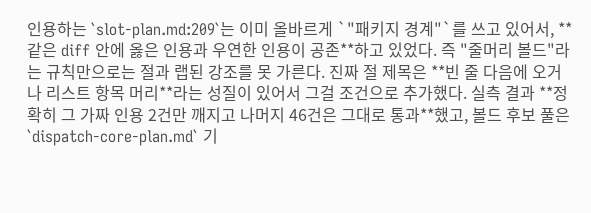인용하는 `slot-plan.md:209`는 이미 올바르게 `"패키지 경계"`를 쓰고 있어서, **같은 diff 안에 옳은 인용과 우연한 인용이 공존**하고 있었다. 즉 "줄머리 볼드"라는 규칙만으로는 절과 랩된 강조를 못 가른다. 진짜 절 제목은 **빈 줄 다음에 오거나 리스트 항목 머리**라는 성질이 있어서 그걸 조건으로 추가했다. 실측 결과 **정확히 그 가짜 인용 2건만 깨지고 나머지 46건은 그대로 통과**했고, 볼드 후보 풀은 `dispatch-core-plan.md` 기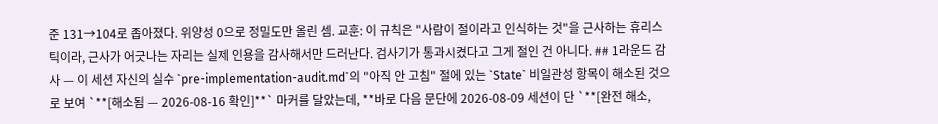준 131→104로 좁아졌다. 위양성 0으로 정밀도만 올린 셈. 교훈: 이 규칙은 "사람이 절이라고 인식하는 것"을 근사하는 휴리스틱이라, 근사가 어긋나는 자리는 실제 인용을 감사해서만 드러난다. 검사기가 통과시켰다고 그게 절인 건 아니다. ## 1라운드 감사 — 이 세션 자신의 실수 `pre-implementation-audit.md`의 "아직 안 고침" 절에 있는 `State` 비일관성 항목이 해소된 것으로 보여 `**[해소됨 — 2026-08-16 확인]**` 마커를 달았는데, **바로 다음 문단에 2026-08-09 세션이 단 `**[완전 해소,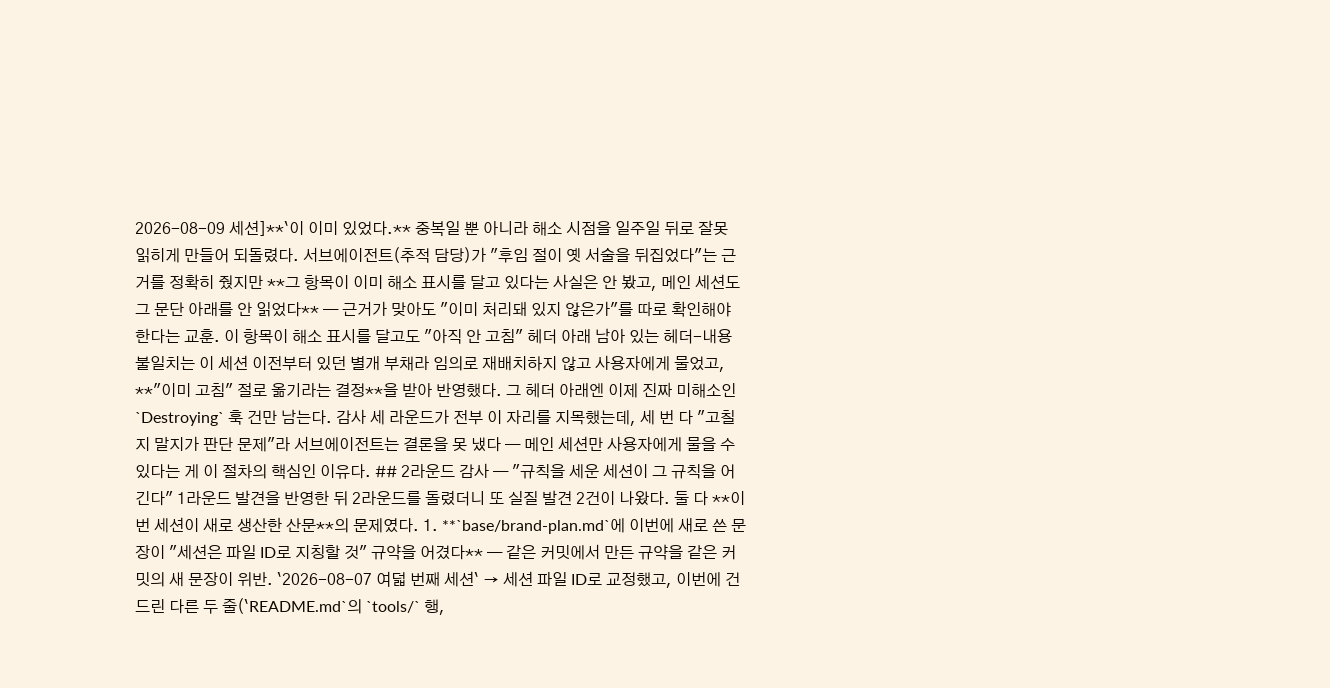2026-08-09 세션]**`이 이미 있었다.** 중복일 뿐 아니라 해소 시점을 일주일 뒤로 잘못 읽히게 만들어 되돌렸다. 서브에이전트(추적 담당)가 "후임 절이 옛 서술을 뒤집었다"는 근거를 정확히 줬지만 **그 항목이 이미 해소 표시를 달고 있다는 사실은 안 봤고, 메인 세션도 그 문단 아래를 안 읽었다** — 근거가 맞아도 "이미 처리돼 있지 않은가"를 따로 확인해야 한다는 교훈. 이 항목이 해소 표시를 달고도 "아직 안 고침" 헤더 아래 남아 있는 헤더-내용 불일치는 이 세션 이전부터 있던 별개 부채라 임의로 재배치하지 않고 사용자에게 물었고, **"이미 고침" 절로 옮기라는 결정**을 받아 반영했다. 그 헤더 아래엔 이제 진짜 미해소인 `Destroying` 훅 건만 남는다. 감사 세 라운드가 전부 이 자리를 지목했는데, 세 번 다 "고칠지 말지가 판단 문제"라 서브에이전트는 결론을 못 냈다 — 메인 세션만 사용자에게 물을 수 있다는 게 이 절차의 핵심인 이유다. ## 2라운드 감사 — "규칙을 세운 세션이 그 규칙을 어긴다" 1라운드 발견을 반영한 뒤 2라운드를 돌렸더니 또 실질 발견 2건이 나왔다. 둘 다 **이번 세션이 새로 생산한 산문**의 문제였다. 1. **`base/brand-plan.md`에 이번에 새로 쓴 문장이 "세션은 파일 ID로 지칭할 것" 규약을 어겼다** — 같은 커밋에서 만든 규약을 같은 커밋의 새 문장이 위반. `2026-08-07 여덟 번째 세션` → 세션 파일 ID로 교정했고, 이번에 건드린 다른 두 줄(`README.md`의 `tools/` 행,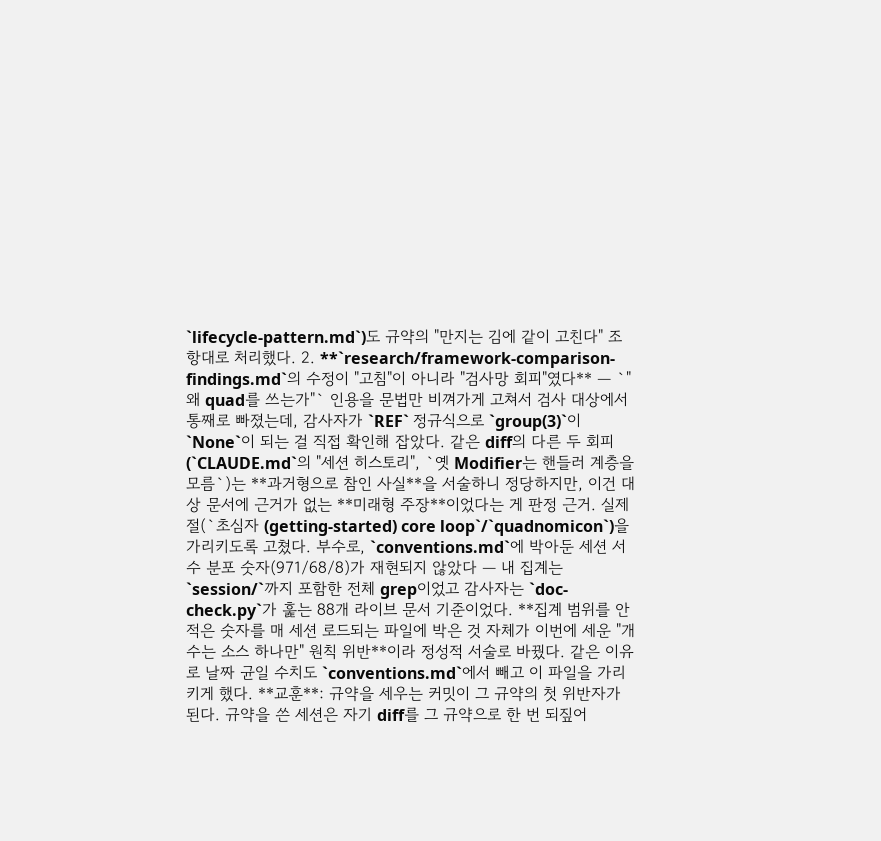`lifecycle-pattern.md`)도 규약의 "만지는 김에 같이 고친다" 조항대로 처리했다. 2. **`research/framework-comparison-findings.md`의 수정이 "고침"이 아니라 "검사망 회피"였다** — `"왜 quad를 쓰는가"` 인용을 문법만 비껴가게 고쳐서 검사 대상에서 통째로 빠졌는데, 감사자가 `REF` 정규식으로 `group(3)`이 `None`이 되는 걸 직접 확인해 잡았다. 같은 diff의 다른 두 회피 (`CLAUDE.md`의 "세션 히스토리", `옛 Modifier는 핸들러 계층을 모름`)는 **과거형으로 참인 사실**을 서술하니 정당하지만, 이건 대상 문서에 근거가 없는 **미래형 주장**이었다는 게 판정 근거. 실제 절(`초심자 (getting-started) core loop`/`quadnomicon`)을 가리키도록 고쳤다. 부수로, `conventions.md`에 박아둔 세션 서수 분포 숫자(971/68/8)가 재현되지 않았다 — 내 집계는 `session/`까지 포함한 전체 grep이었고 감사자는 `doc-check.py`가 훑는 88개 라이브 문서 기준이었다. **집계 범위를 안 적은 숫자를 매 세션 로드되는 파일에 박은 것 자체가 이번에 세운 "개수는 소스 하나만" 원칙 위반**이라 정성적 서술로 바꿨다. 같은 이유로 날짜 균일 수치도 `conventions.md`에서 빼고 이 파일을 가리키게 했다. **교훈**: 규약을 세우는 커밋이 그 규약의 첫 위반자가 된다. 규약을 쓴 세션은 자기 diff를 그 규약으로 한 번 되짚어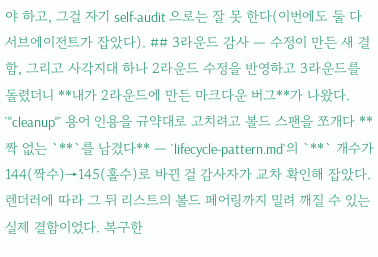야 하고, 그걸 자기 self-audit 으로는 잘 못 한다(이번에도 둘 다 서브에이전트가 잡았다). ## 3라운드 감사 — 수정이 만든 새 결함, 그리고 사각지대 하나 2라운드 수정을 반영하고 3라운드를 돌렸더니 **내가 2라운드에 만든 마크다운 버그**가 나왔다. `"cleanup"` 용어 인용을 규약대로 고치려고 볼드 스팬을 쪼개다 **짝 없는 `**`를 남겼다** — `lifecycle-pattern.md`의 `**` 개수가 144(짝수)→145(홀수)로 바뀐 걸 감사자가 교차 확인해 잡았다. 렌더러에 따라 그 뒤 리스트의 볼드 페어링까지 밀려 깨질 수 있는 실제 결함이었다. 복구한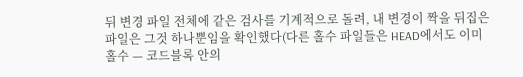뒤 변경 파일 전체에 같은 검사를 기계적으로 돌려, 내 변경이 짝을 뒤집은 파일은 그것 하나뿐임을 확인했다(다른 홀수 파일들은 HEAD에서도 이미 홀수 — 코드블록 안의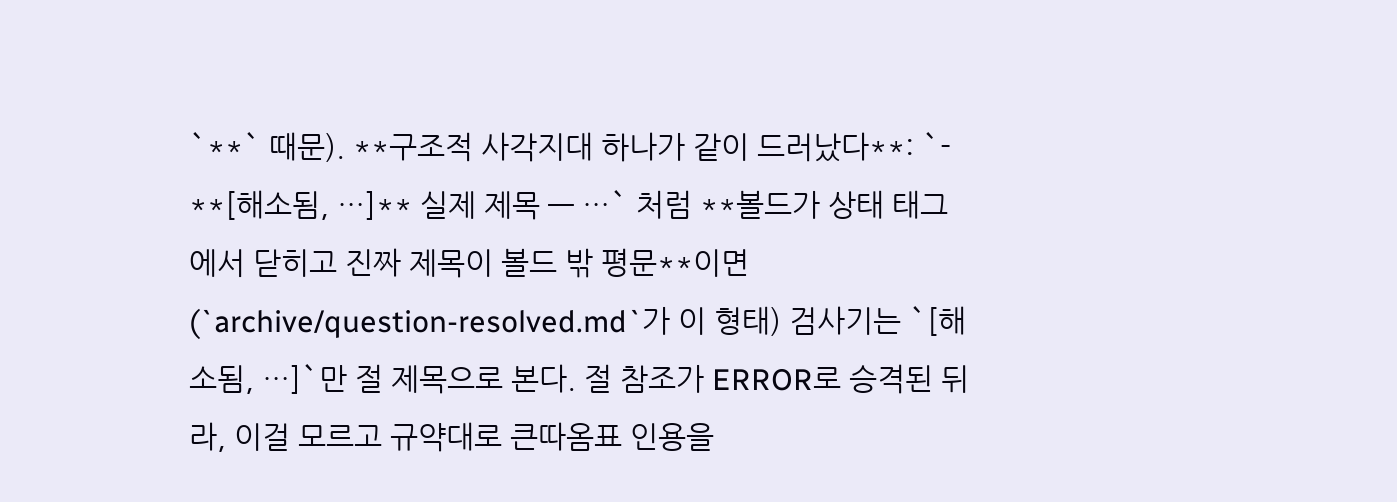`**` 때문). **구조적 사각지대 하나가 같이 드러났다**: `- **[해소됨, …]** 실제 제목 — …` 처럼 **볼드가 상태 태그에서 닫히고 진짜 제목이 볼드 밖 평문**이면 (`archive/question-resolved.md`가 이 형태) 검사기는 `[해소됨, …]`만 절 제목으로 본다. 절 참조가 ERROR로 승격된 뒤라, 이걸 모르고 규약대로 큰따옴표 인용을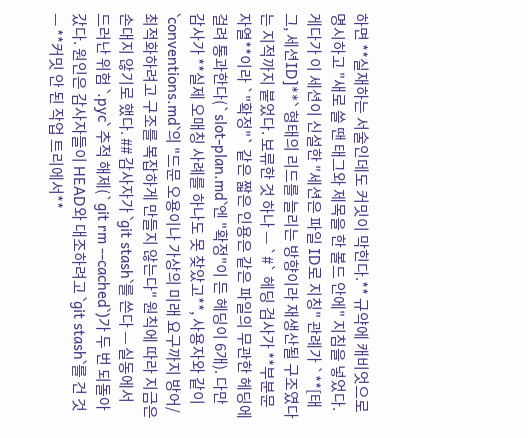하면 **실재하는 서술인데도 커밋이 막힌다.** 규약에 캐비엇으로 명시하고 "새로 쓸 땐 태그와 제목을 한 볼드 안에" 지침을 넣었다. 게다가 이 세션이 신설한 "세션은 파일 ID로 지칭" 관례가 `**[태그, 세션ID]**` 형태의 리드를 늘리는 방향이라 재생산될 구조였다는 지적까지 붙었다. 보류한 것 하나 — `#` 헤딩 검사가 **부분문자열**이라 `"확정"` 같은 짧은 인용은 같은 파일의 무관한 헤딩에 걸려 통과한다(`slot-plan.md`엔 "확정"이 든 헤딩이 6개). 다만 감사가 **실제 오매칭 사례를 하나도 못 찾았고**, 사용자와 같이 `conventions.md`의 "드문 오용이나 가상의 미래 요구까지 방어/최적화하려고 구조를 복잡하게 만들지 않는다" 원칙에 따라 지금은 손대지 않기로 했다. ## 감사자가 `git stash`를 쓴다 — 실동에서 드러난 위험 `.pyc` 추적 해제(`git rm --cached`)가 두 번 되돌아갔다. 원인은 감사자들이 HEAD와 대조하려고 `git stash`를 건 것 — **커밋 안 된 작업 트리에서**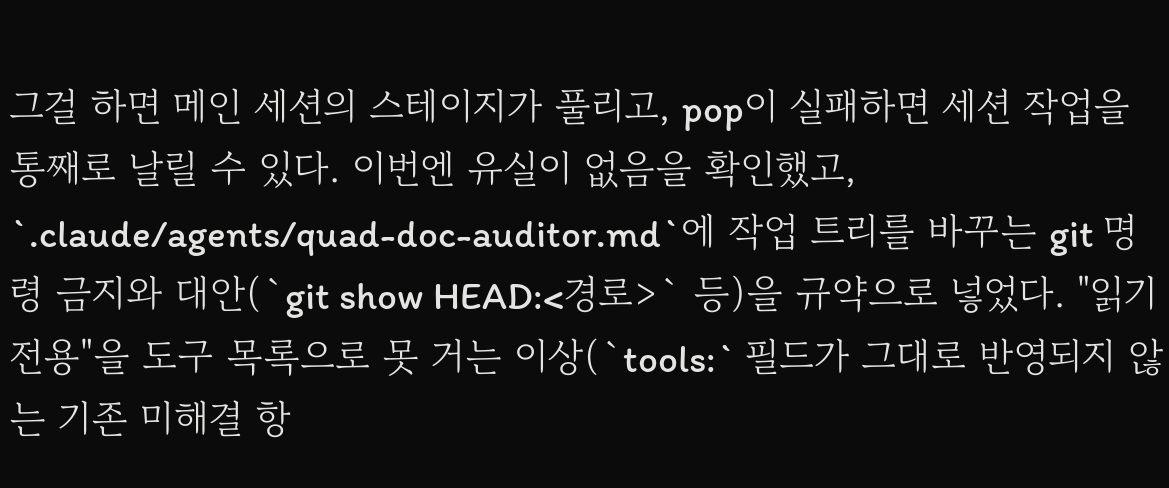그걸 하면 메인 세션의 스테이지가 풀리고, pop이 실패하면 세션 작업을 통째로 날릴 수 있다. 이번엔 유실이 없음을 확인했고, `.claude/agents/quad-doc-auditor.md`에 작업 트리를 바꾸는 git 명령 금지와 대안(`git show HEAD:<경로>` 등)을 규약으로 넣었다. "읽기 전용"을 도구 목록으로 못 거는 이상(`tools:` 필드가 그대로 반영되지 않는 기존 미해결 항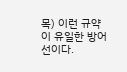목) 이런 규약이 유일한 방어선이다.